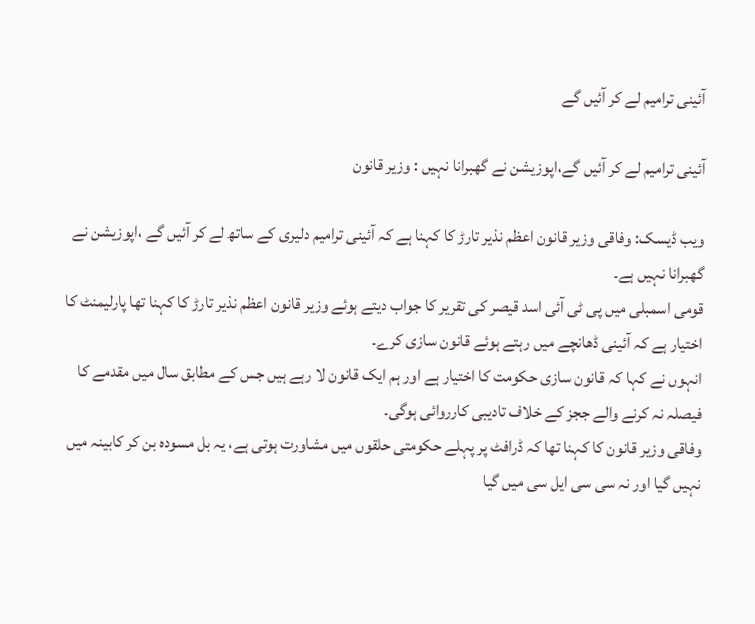آئینی ترامیم لے کر آئیں گے

آئینی ترامیم لے کر آئیں گے،اپوزیشن نے گھبرانا نہیں : وزیر قانون

ویب ڈیسک: وفاقی وزیر قانون اعظم نذیر تارڑ کا کہنا ہے کہ آئینی ترامیم دلیری کے ساتھ لے کر آئیں گے ،اپوزیشن نے گھبرانا نہیں ہے۔
قومی اسمبلی میں پی ٹی آئی اسد قیصر کی تقریر کا جواب دیتے ہوئے وزیر قانون اعظم نذیر تارڑ کا کہنا تھا پارلیمنٹ کا اختیار ہے کہ آئینی ڈھانچے میں رہتے ہوئے قانون سازی کرے۔
انہوں نے کہا کہ قانون سازی حکومت کا اختیار ہے اور ہم ایک قانون لا رہے ہیں جس کے مطابق سال میں مقدمے کا فیصلہ نہ کرنے والے ججز کے خلاف تادیبی کارروائی ہوگی۔
وفاقی وزیر قانون کا کہنا تھا کہ ڈرافٹ پر پہلے حکومتی حلقوں میں مشاورت ہوتی ہے، یہ بل مسودہ بن کر کابینہ میں نہیں گیا اور نہ سی سی ایل سی میں گیا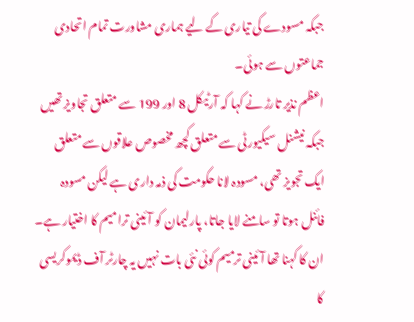جبکہ مسودے کی تیاری کے لیے ہماری مشاورت تمام اتحادی جماعتوں سے ہوئی۔
اعظم نذیر تارڑ نے کہا کہ آرٹیکل 8 اور 199 سے متعلق تجاویز تھیں جبکہ نیشنل سیکیورٹی سے متعلق کچھ مخصوص علاقوں سے متعلق ایک تجویز تھی، مسودہ لانا حکومت کی ذمہ داری ہے لیکن مسودہ فائنل ہوتا تو سامنے لایا جاتا، پارلیمان کو آئینی ترامیم کا اختیار ہے۔
ان کا کہنا تھا آئینی ترمیم کوئی نئی بات نہیں یہ چارٹر آف ڈیموکریسی کا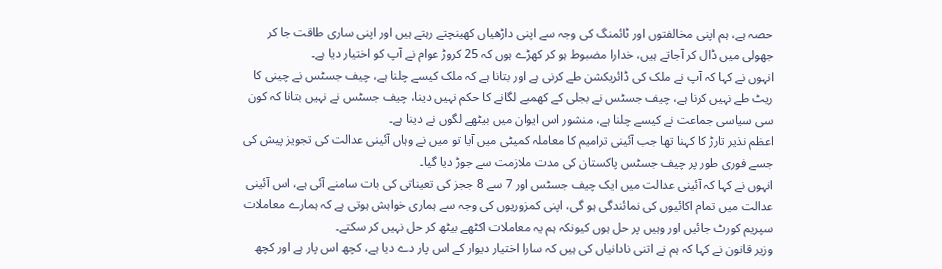حصہ ہے، ہم اپنی مخالفتوں اور ٹائمنگ کی وجہ سے اپنی داڑھیاں کھینچتے رہتے ہیں اور اپنی ساری طاقت جا کر جھولی میں ڈال کر آجاتے ہیں، خدارا مضبوط ہو کر کھڑے ہوں کہ 25 کروڑ عوام نے آپ کو اختیار دیا ہے۔
انہوں نے کہا کہ آپ نے ملک کی ڈائریکشن طے کرنی ہے اور بتانا ہے کہ ملک کیسے چلنا ہے، چیف جسٹس نے چینی کا ریٹ طے نہیں کرنا ہے، چیف جسٹس نے بجلی کے کھمبے لگانے کا حکم نہیں دینا، چیف جسٹس نے نہیں بتانا کہ کون سی سیاسی جماعت نے کیسے چلنا ہے، منشور اس ایوان میں بیٹھے لگوں نے دینا ہے۔
اعظم نذیر تارڑ کا کہنا تھا جب آئینی ترامیم کا معاملہ کمیٹی میں آیا تو میں نے وہاں آئینی عدالت کی تجویز پیش کی جسے فوری طور پر چیف جسٹس پاکستان کی مدت ملازمت سے جوڑ دیا گیا۔
انہوں نے کہا کہ آئینی عدالت میں ایک چیف جسٹس اور 7 سے 8 ججز کی تعیناتی کی بات سامنے آئی ہے، اس آئینی عدالت میں تمام اکائیوں کی نمائندگی ہو گی، اپنی کمزوریوں کی وجہ سے ہماری خواہش ہوتی ہے کہ ہمارے معاملات سپریم کورٹ جائیں اور وہیں پر حل ہوں کیونکہ ہم یہ معاملات اکٹھے بیٹھ کر حل نہیں کر سکتے۔
وزیر قانون نے کہا کہ ہم نے اتنی نادانیاں کی ہیں کہ سارا اختیار دیوار کے اس پار دے دیا ہے، کچھ اس پار ہے اور کچھ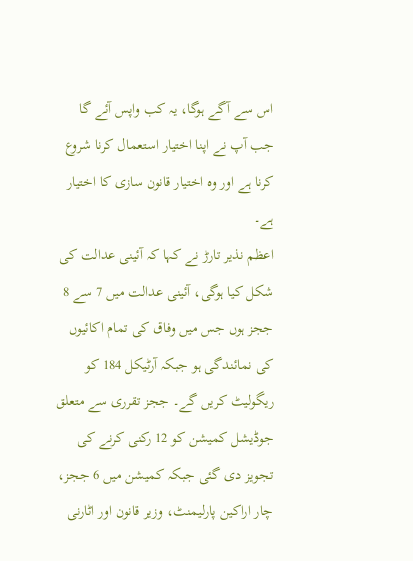اس سے آگے ہوگا، یہ کب واپس آئے گا جب آپ نے اپنا اختیار استعمال کرنا شروع کرنا ہے اور وہ اختیار قانون سازی کا اختیار ہے۔
اعظم نذیر تارڑ نے کہا کہ آئینی عدالت کی شکل کیا ہوگی، آئینی عدالت میں 7 سے 8 ججز ہوں جس میں وفاق کی تمام اکائیوں کی نمائندگی ہو جبکہ آرٹیکل 184 کو ریگولیٹ کریں گے۔ ججز تقرری سے متعلق جوڈیشل کمیشن کو 12 رکنی کرنے کی تجویز دی گئی جبکہ کمیشن میں 6 ججز، چار اراکین پارلیمنٹ، وزیر قانون اور اٹارنی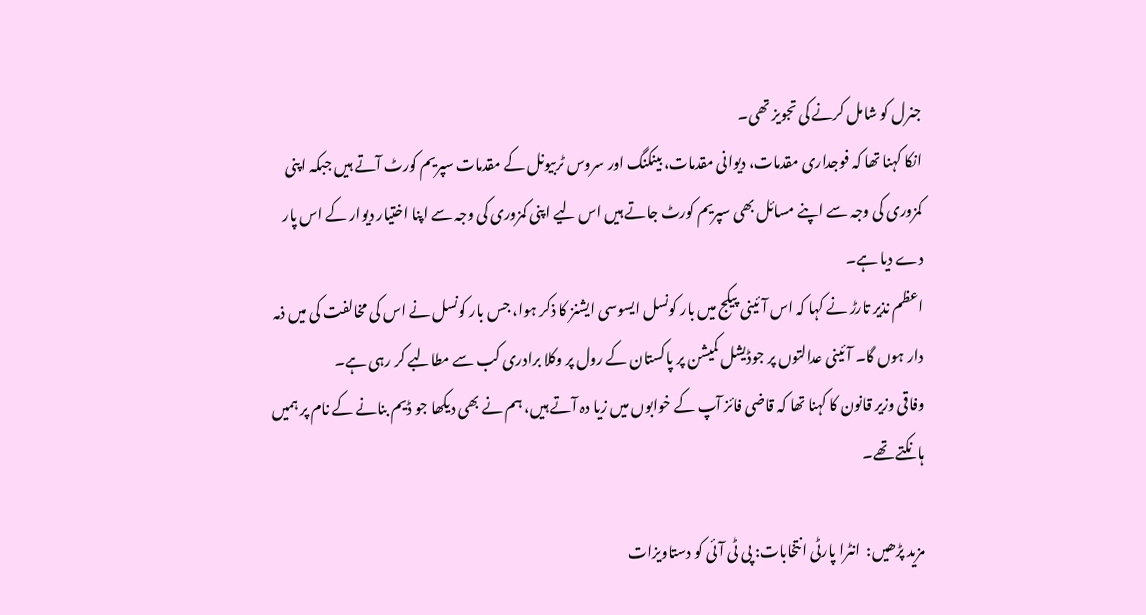جنرل کو شامل کرنے کی تجویز تھی۔
انکا کہنا تھا کہ فوجداری مقدمات، دیوانی مقدمات، بینکنگ اور سروس ٹربیونل کے مقدمات سپریم کورٹ آتے ہیں جبکہ اپنی کمزوری کی وجہ سے اپنے مسائل بھی سپریم کورٹ جاتے ہیں اس لیے اپنی کمزوری کی وجہ سے اپنا اختیار دیوار کے اس پار دے دیا ہے۔
اعظم نذیر تارڑ نے کہا کہ اس آئینی پیکج میں بار کونسل ایسوسی ایشنز کا ذکر ہوا، جس بار کونسل نے اس کی مخالفت کی میں ذمہ دار ہوں گا۔ آئینی عدالتوں پر جوڈیشل کمیشن پر پاکستان کے رول پر وکلا برادری کب سے مطالبے کر رہی ہے۔
وفاقی وزیر قانون کا کہنا تھا کہ قاضی فائز آپ کے خوابوں میں زیا دہ آتے ہیں، ہم نے بھی دیکھا جو ڈیم بنانے کے نام پر ہمیں ہانکتے تھے۔

مزید پڑھیں:  انٹرا پارٹی انتخابات: پی ٹی آئی کو دستاویزات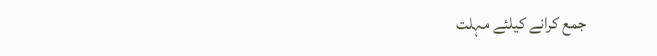جمع کرانے کیلئے مہلت